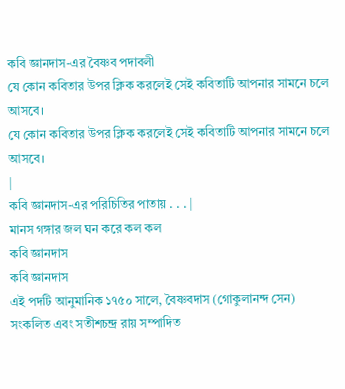কবি জ্ঞানদাস-এর বৈষ্ণব পদাবলী
যে কোন কবিতার উপর ক্লিক করলেই সেই কবিতাটি আপনার সামনে চলে আসবে।
যে কোন কবিতার উপর ক্লিক করলেই সেই কবিতাটি আপনার সামনে চলে আসবে।
|
কবি জ্ঞানদাস-এর পরিচিতির পাতায় . . . |
মানস গঙ্গার জল ঘন করে কল কল
কবি জ্ঞানদাস
কবি জ্ঞানদাস
এই পদটি আনুমানিক ১৭৫০ সালে, বৈষ্ণবদাস (গোকুলানন্দ সেন) সংকলিত এবং সতীশচন্দ্র রায় সম্পাদিত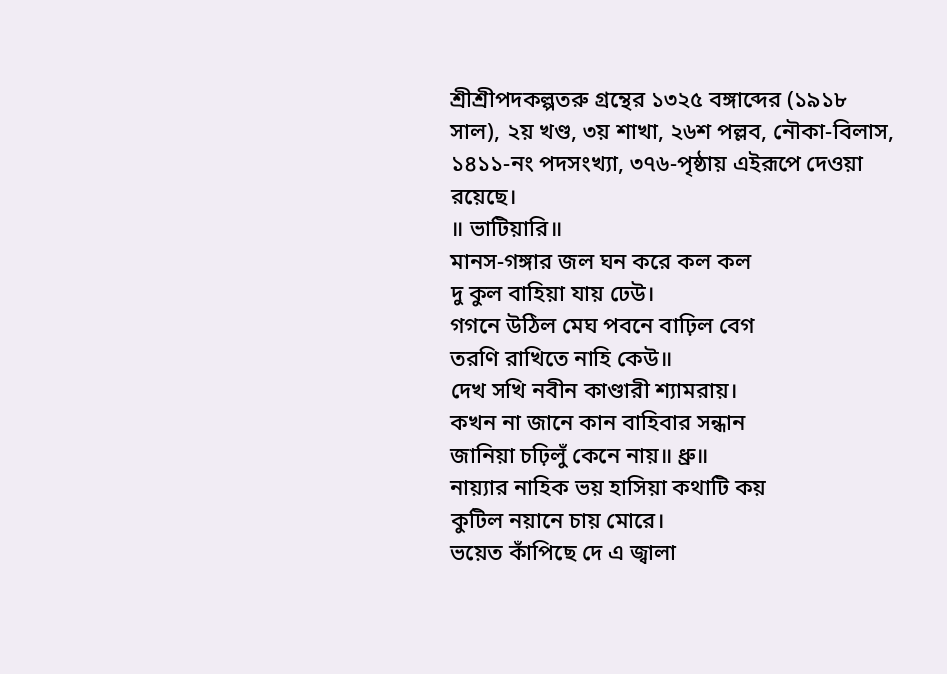শ্রীশ্রীপদকল্পতরু গ্রন্থের ১৩২৫ বঙ্গাব্দের (১৯১৮ সাল), ২য় খণ্ড, ৩য় শাখা, ২৬শ পল্লব, নৌকা-বিলাস, ১৪১১-নং পদসংখ্যা, ৩৭৬-পৃষ্ঠায় এইরূপে দেওয়া রয়েছে।
॥ ভাটিয়ারি॥
মানস-গঙ্গার জল ঘন করে কল কল
দু কুল বাহিয়া যায় ঢেউ।
গগনে উঠিল মেঘ পবনে বাঢ়িল বেগ
তরণি রাখিতে নাহি কেউ॥
দেখ সখি নবীন কাণ্ডারী শ্যামরায়।
কখন না জানে কান বাহিবার সন্ধান
জানিয়া চঢ়িলুঁ কেনে নায়॥ ধ্রু॥
নায়্যার নাহিক ভয় হাসিয়া কথাটি কয়
কুটিল নয়ানে চায় মোরে।
ভয়েত কাঁপিছে দে এ জ্বালা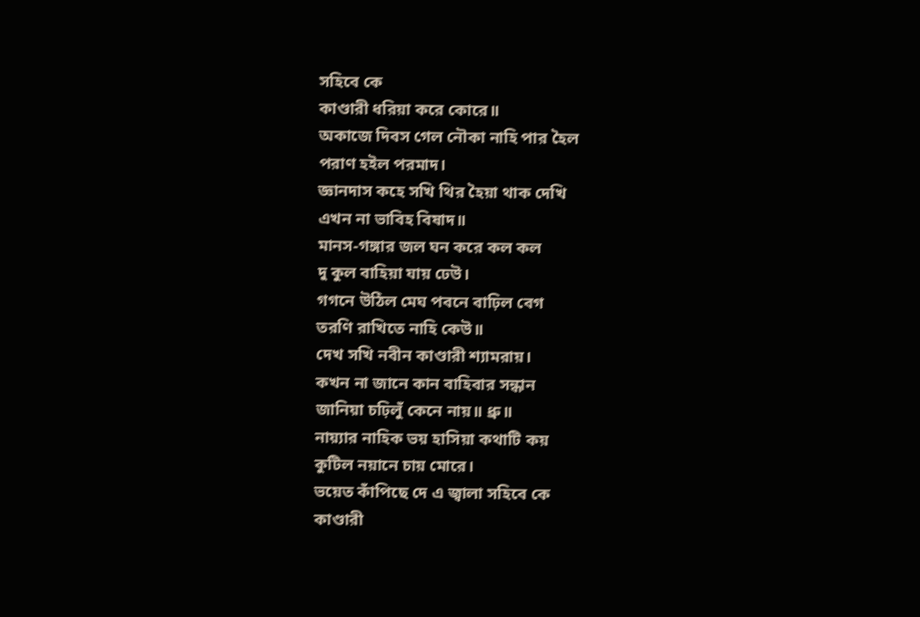সহিবে কে
কাণ্ডারী ধরিয়া করে কোরে॥
অকাজে দিবস গেল নৌকা নাহি পার হৈল
পরাণ হইল পরমাদ।
জ্ঞানদাস কহে সখি থির হৈয়া থাক দেখি
এখন না ভাবিহ বিষাদ॥
মানস-গঙ্গার জল ঘন করে কল কল
দু কুল বাহিয়া যায় ঢেউ।
গগনে উঠিল মেঘ পবনে বাঢ়িল বেগ
তরণি রাখিতে নাহি কেউ॥
দেখ সখি নবীন কাণ্ডারী শ্যামরায়।
কখন না জানে কান বাহিবার সন্ধান
জানিয়া চঢ়িলুঁ কেনে নায়॥ ধ্রু॥
নায়্যার নাহিক ভয় হাসিয়া কথাটি কয়
কুটিল নয়ানে চায় মোরে।
ভয়েত কাঁপিছে দে এ জ্বালা সহিবে কে
কাণ্ডারী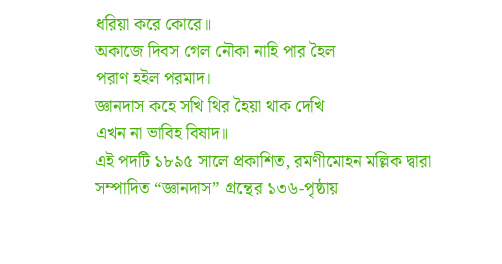ধরিয়া করে কোরে॥
অকাজে দিবস গেল নৌকা নাহি পার হৈল
পরাণ হইল পরমাদ।
জ্ঞানদাস কহে সখি থির হৈয়া থাক দেখি
এখন না ভাবিহ বিষাদ॥
এই পদটি ১৮৯৫ সালে প্রকাশিত, রমণীমোহন মল্লিক দ্বারা সম্পাদিত “জ্ঞানদাস” গ্রন্থের ১৩৬-পৃষ্ঠায়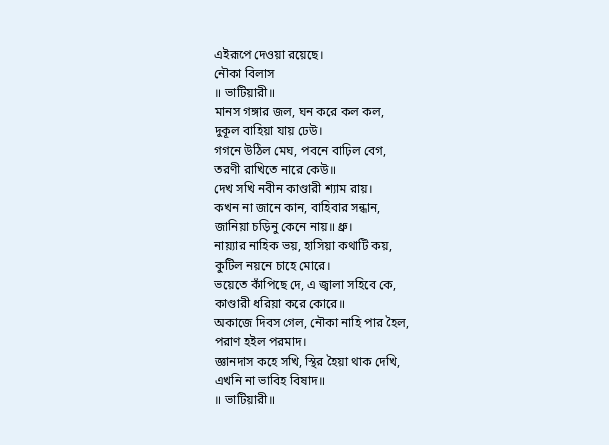এইরূপে দেওয়া রয়েছে।
নৌকা বিলাস
॥ ভাটিয়ারী॥
মানস গঙ্গার জল, ঘন করে কল কল,
দুকূল বাহিয়া যায় ঢেউ।
গগনে উঠিল মেঘ, পবনে বাঢ়িল বেগ,
তরণী রাখিতে নারে কেউ॥
দেখ সখি নবীন কাণ্ডারী শ্যাম রায়।
কখন না জানে কান, বাহিবার সন্ধান,
জানিয়া চড়িনু কেনে নায়॥ ধ্রু।
নায়্যার নাহিক ভয়, হাসিয়া কথাটি কয়,
কুটিল নয়নে চাহে মোরে।
ভয়েতে কাঁপিছে দে, এ জ্বালা সহিবে কে,
কাণ্ডারী ধরিয়া করে কোরে॥
অকাজে দিবস গেল, নৌকা নাহি পার হৈল,
পরাণ হইল পরমাদ।
জ্ঞানদাস কহে সখি, স্থির হৈয়া থাক দেখি,
এখনি না ভাবিহ বিষাদ॥
॥ ভাটিয়ারী॥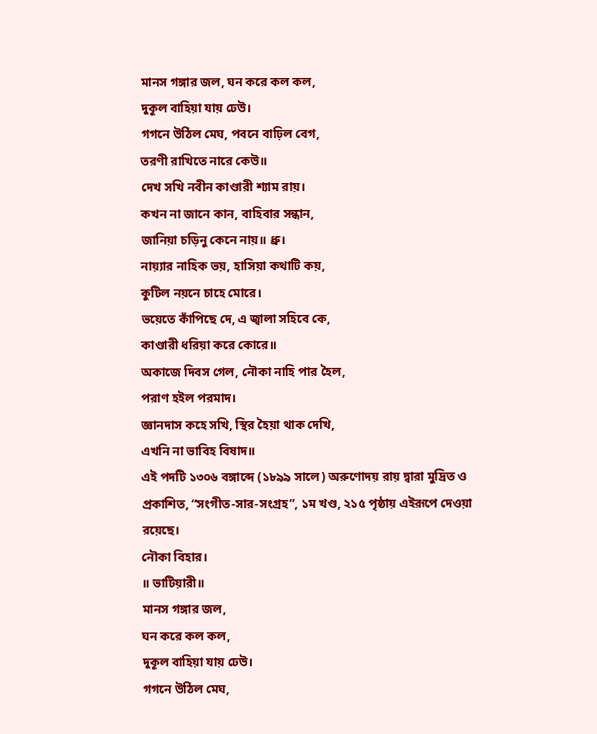মানস গঙ্গার জল, ঘন করে কল কল,
দুকূল বাহিয়া যায় ঢেউ।
গগনে উঠিল মেঘ, পবনে বাঢ়িল বেগ,
তরণী রাখিতে নারে কেউ॥
দেখ সখি নবীন কাণ্ডারী শ্যাম রায়।
কখন না জানে কান, বাহিবার সন্ধান,
জানিয়া চড়িনু কেনে নায়॥ ধ্রু।
নায়্যার নাহিক ভয়, হাসিয়া কথাটি কয়,
কুটিল নয়নে চাহে মোরে।
ভয়েতে কাঁপিছে দে, এ জ্বালা সহিবে কে,
কাণ্ডারী ধরিয়া করে কোরে॥
অকাজে দিবস গেল, নৌকা নাহি পার হৈল,
পরাণ হইল পরমাদ।
জ্ঞানদাস কহে সখি, স্থির হৈয়া থাক দেখি,
এখনি না ভাবিহ বিষাদ॥
এই পদটি ১৩০৬ বঙ্গাব্দে (১৮৯৯ সালে) অরুণোদয় রায় দ্বারা মুদ্রিত ও প্রকাশিত, “সংগীত-সার-সংগ্রহ”, ১ম খণ্ড, ২১৫ পৃষ্ঠায় এইরূপে দেওয়া রয়েছে।
নৌকা বিহার।
॥ ভাটিয়ারী॥
মানস গঙ্গার জল,
ঘন করে কল কল,
দুকূল বাহিয়া যায় ঢেউ।
গগনে উঠিল মেঘ,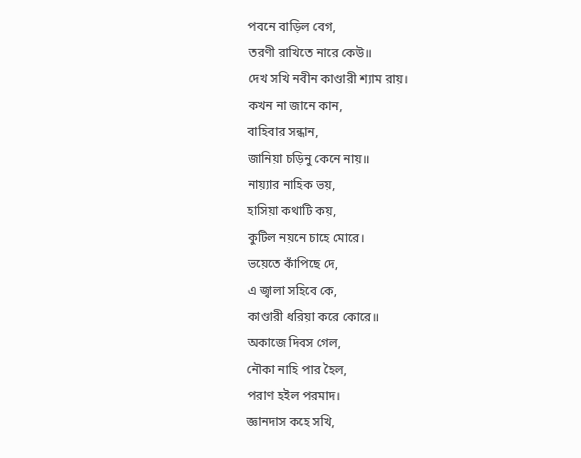পবনে বাড়িল বেগ,
তরণী রাখিতে নারে কেউ॥
দেখ সখি নবীন কাণ্ডারী শ্যাম রায়।
কখন না জানে কান,
বাহিবার সন্ধান,
জানিয়া চড়িনু কেনে নায়॥
নায়্যার নাহিক ভয়,
হাসিয়া কথাটি কয়,
কুটিল নয়নে চাহে মোরে।
ভয়েতে কাঁপিছে দে,
এ জ্বালা সহিবে কে,
কাণ্ডারী ধরিয়া করে কোরে॥
অকাজে দিবস গেল,
নৌকা নাহি পার হৈল,
পরাণ হইল পরমাদ।
জ্ঞানদাস কহে সখি,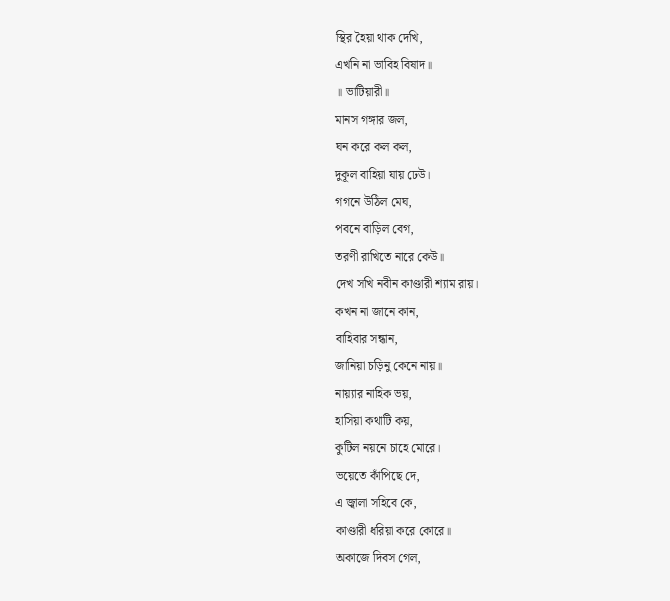স্থির হৈয়া থাক দেখি,
এখনি না ভাবিহ বিষাদ॥
॥ ভাটিয়ারী॥
মানস গঙ্গার জল,
ঘন করে কল কল,
দুকূল বাহিয়া যায় ঢেউ।
গগনে উঠিল মেঘ,
পবনে বাড়িল বেগ,
তরণী রাখিতে নারে কেউ॥
দেখ সখি নবীন কাণ্ডারী শ্যাম রায়।
কখন না জানে কান,
বাহিবার সন্ধান,
জানিয়া চড়িনু কেনে নায়॥
নায়্যার নাহিক ভয়,
হাসিয়া কথাটি কয়,
কুটিল নয়নে চাহে মোরে।
ভয়েতে কাঁপিছে দে,
এ জ্বালা সহিবে কে,
কাণ্ডারী ধরিয়া করে কোরে॥
অকাজে দিবস গেল,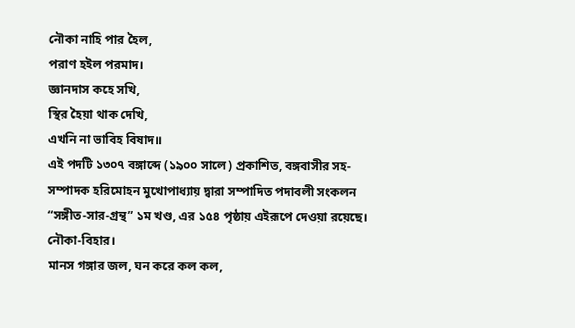নৌকা নাহি পার হৈল,
পরাণ হইল পরমাদ।
জ্ঞানদাস কহে সখি,
স্থির হৈয়া থাক দেখি,
এখনি না ভাবিহ বিষাদ॥
এই পদটি ১৩০৭ বঙ্গাব্দে (১৯০০ সালে) প্রকাশিত, বঙ্গবাসীর সহ-সম্পাদক হরিমোহন মুখোপাধ্যায় দ্বারা সম্পাদিত পদাবলী সংকলন “সঙ্গীত-সার-গ্রন্থ” ১ম খণ্ড, এর ১৫৪ পৃষ্ঠায় এইরূপে দেওয়া রয়েছে।
নৌকা-বিহার।
মানস গঙ্গার জল, ঘন করে কল কল,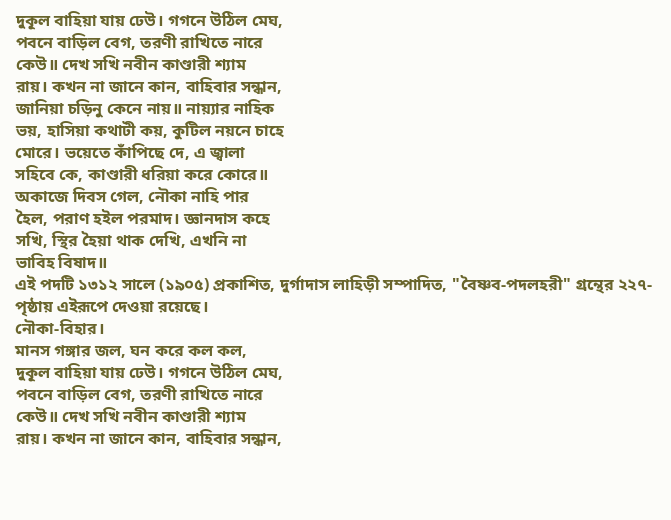দুকূল বাহিয়া যায় ঢেউ। গগনে উঠিল মেঘ,
পবনে বাড়িল বেগ, তরণী রাখিতে নারে
কেউ॥ দেখ সখি নবীন কাণ্ডারী শ্যাম
রায়। কখন না জানে কান, বাহিবার সন্ধান,
জানিয়া চড়িনু কেনে নায়॥ নায়্যার নাহিক
ভয়, হাসিয়া কথাটী কয়, কুটিল নয়নে চাহে
মোরে। ভয়েতে কাঁপিছে দে, এ জ্বালা
সহিবে কে, কাণ্ডারী ধরিয়া করে কোরে॥
অকাজে দিবস গেল, নৌকা নাহি পার
হৈল, পরাণ হইল পরমাদ। জ্ঞানদাস কহে
সখি, স্থির হৈয়া থাক দেখি, এখনি না
ভাবিহ বিষাদ॥
এই পদটি ১৩১২ সালে (১৯০৫) প্রকাশিত, দুর্গাদাস লাহিড়ী সম্পাদিত, "বৈষ্ণব-পদলহরী" গ্রন্থের ২২৭-পৃষ্ঠায় এইরূপে দেওয়া রয়েছে।
নৌকা-বিহার।
মানস গঙ্গার জল, ঘন করে কল কল,
দুকূল বাহিয়া যায় ঢেউ। গগনে উঠিল মেঘ,
পবনে বাড়িল বেগ, তরণী রাখিতে নারে
কেউ॥ দেখ সখি নবীন কাণ্ডারী শ্যাম
রায়। কখন না জানে কান, বাহিবার সন্ধান,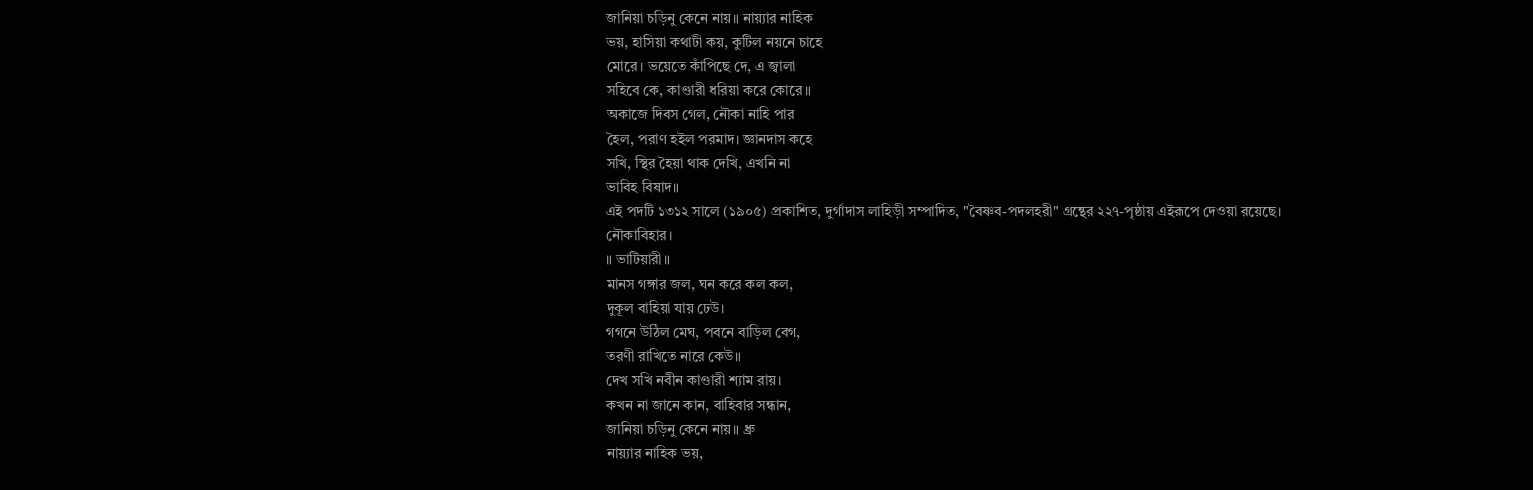জানিয়া চড়িনু কেনে নায়॥ নায়্যার নাহিক
ভয়, হাসিয়া কথাটী কয়, কুটিল নয়নে চাহে
মোরে। ভয়েতে কাঁপিছে দে, এ জ্বালা
সহিবে কে, কাণ্ডারী ধরিয়া করে কোরে॥
অকাজে দিবস গেল, নৌকা নাহি পার
হৈল, পরাণ হইল পরমাদ। জ্ঞানদাস কহে
সখি, স্থির হৈয়া থাক দেখি, এখনি না
ভাবিহ বিষাদ॥
এই পদটি ১৩১২ সালে (১৯০৫) প্রকাশিত, দুর্গাদাস লাহিড়ী সম্পাদিত, "বৈষ্ণব-পদলহরী" গ্রন্থের ২২৭-পৃষ্ঠায় এইরূপে দেওয়া রয়েছে।
নৌকাবিহার।
॥ ভাটিয়ারী॥
মানস গঙ্গার জল, ঘন করে কল কল,
দুকূল বাহিয়া যায় ঢেউ।
গগনে উঠিল মেঘ, পবনে বাড়িল বেগ,
তরণী রাখিতে নারে কেউ॥
দেখ সখি নবীন কাণ্ডারী শ্যাম রায়।
কখন না জানে কান, বাহিবার সন্ধান,
জানিয়া চড়িনু কেনে নায়॥ ধ্রু
নায়্যার নাহিক ভয়,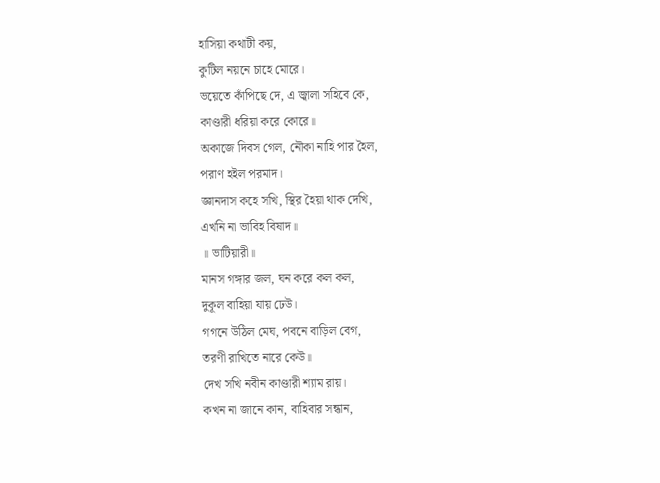হাসিয়া কথাটী কয়,
কুটিল নয়নে চাহে মোরে।
ভয়েতে কাঁপিছে দে, এ জ্বালা সহিবে কে,
কাণ্ডারী ধরিয়া করে কোরে॥
অকাজে দিবস গেল, নৌকা নাহি পার হৈল,
পরাণ হইল পরমাদ।
জ্ঞানদাস কহে সখি, স্থির হৈয়া থাক দেখি,
এখনি না ভাবিহ বিষাদ॥
॥ ভাটিয়ারী॥
মানস গঙ্গার জল, ঘন করে কল কল,
দুকূল বাহিয়া যায় ঢেউ।
গগনে উঠিল মেঘ, পবনে বাড়িল বেগ,
তরণী রাখিতে নারে কেউ॥
দেখ সখি নবীন কাণ্ডারী শ্যাম রায়।
কখন না জানে কান, বাহিবার সন্ধান,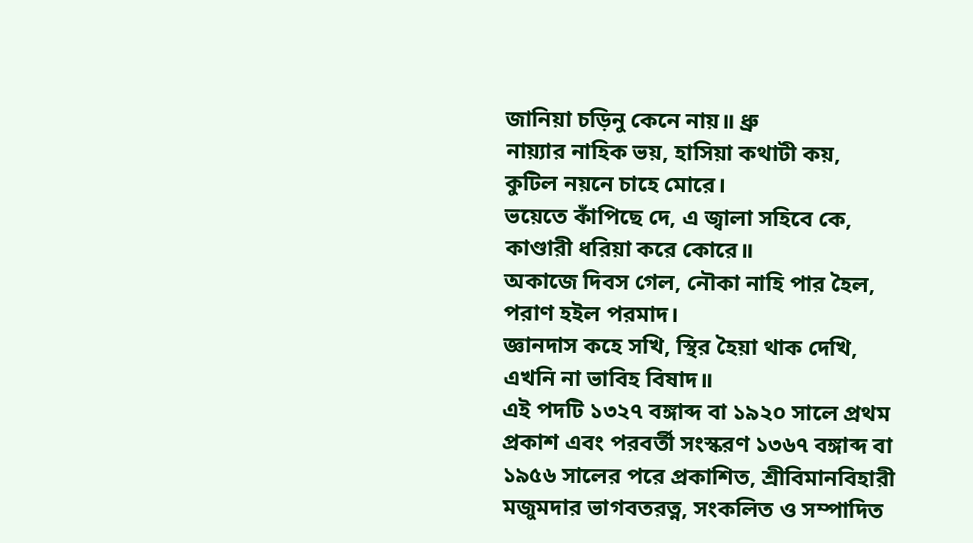জানিয়া চড়িনু কেনে নায়॥ ধ্রু
নায়্যার নাহিক ভয়, হাসিয়া কথাটী কয়,
কুটিল নয়নে চাহে মোরে।
ভয়েতে কাঁপিছে দে, এ জ্বালা সহিবে কে,
কাণ্ডারী ধরিয়া করে কোরে॥
অকাজে দিবস গেল, নৌকা নাহি পার হৈল,
পরাণ হইল পরমাদ।
জ্ঞানদাস কহে সখি, স্থির হৈয়া থাক দেখি,
এখনি না ভাবিহ বিষাদ॥
এই পদটি ১৩২৭ বঙ্গাব্দ বা ১৯২০ সালে প্রথম প্রকাশ এবং পরবর্তী সংস্করণ ১৩৬৭ বঙ্গাব্দ বা ১৯৫৬ সালের পরে প্রকাশিত, শ্রীবিমানবিহারী মজুমদার ভাগবতরত্ন, সংকলিত ও সম্পাদিত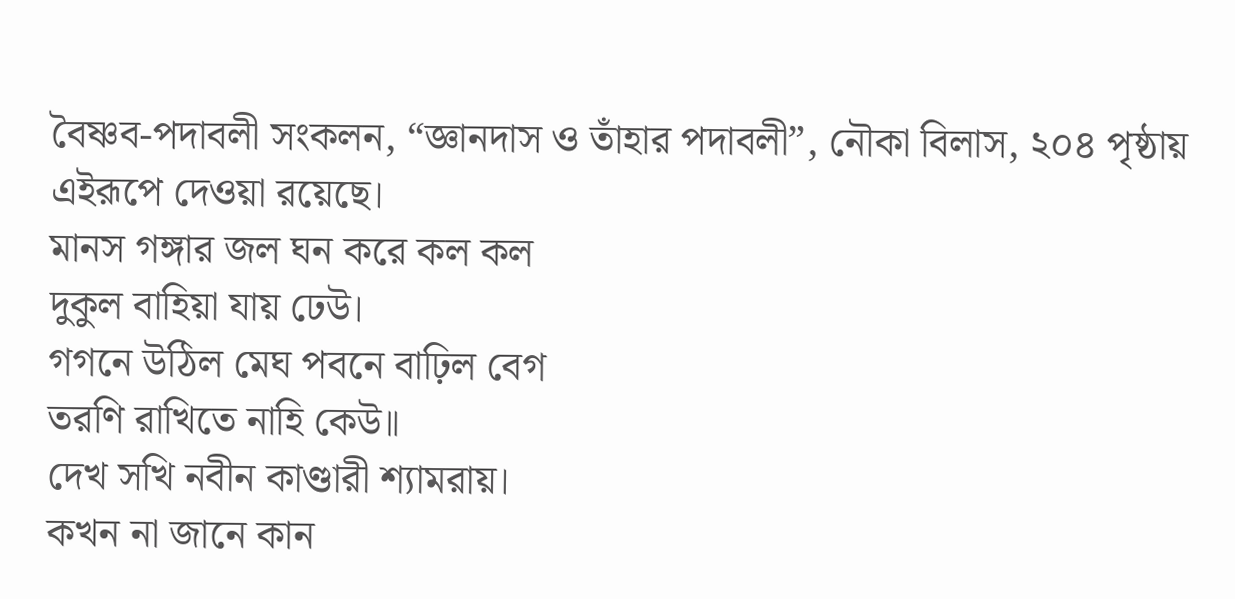বৈষ্ণব-পদাবলী সংকলন, “জ্ঞানদাস ও তাঁহার পদাবলী”, নৌকা বিলাস, ২০৪ পৃষ্ঠায় এইরূপে দেওয়া রয়েছে।
মানস গঙ্গার জল ঘন করে কল কল
দুকুল বাহিয়া যায় ঢেউ।
গগনে উঠিল মেঘ পবনে বাঢ়িল বেগ
তরণি রাখিতে নাহি কেউ॥
দেখ সখি নবীন কাণ্ডারী শ্যামরায়।
কখন না জানে কান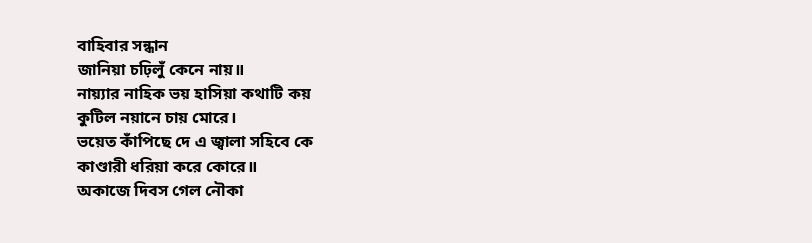বাহিবার সন্ধান
জানিয়া চঢ়িলুঁ কেনে নায়॥
নায়্যার নাহিক ভয় হাসিয়া কথাটি কয়
কুটিল নয়ানে চায় মোরে।
ভয়েত কাঁপিছে দে এ জ্বালা সহিবে কে
কাণ্ডারী ধরিয়া করে কোরে॥
অকাজে দিবস গেল নৌকা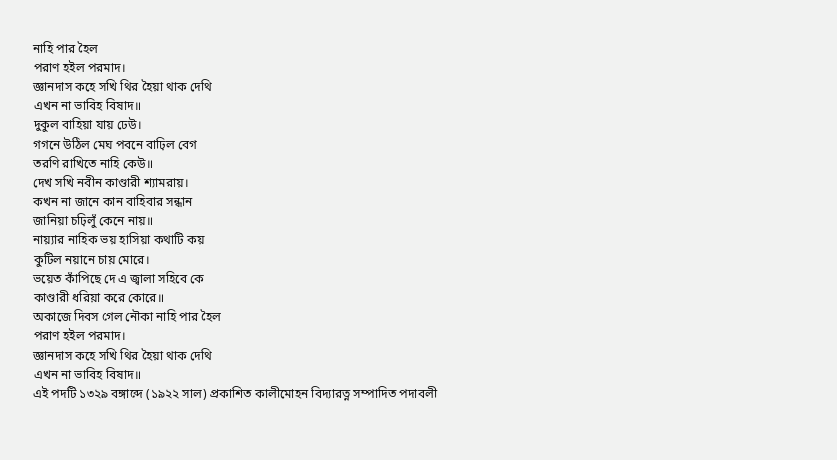নাহি পার হৈল
পরাণ হইল পরমাদ।
জ্ঞানদাস কহে সখি থির হৈয়া থাক দেথি
এখন না ভাবিহ বিষাদ॥
দুকুল বাহিয়া যায় ঢেউ।
গগনে উঠিল মেঘ পবনে বাঢ়িল বেগ
তরণি রাখিতে নাহি কেউ॥
দেখ সখি নবীন কাণ্ডারী শ্যামরায়।
কখন না জানে কান বাহিবার সন্ধান
জানিয়া চঢ়িলুঁ কেনে নায়॥
নায়্যার নাহিক ভয় হাসিয়া কথাটি কয়
কুটিল নয়ানে চায় মোরে।
ভয়েত কাঁপিছে দে এ জ্বালা সহিবে কে
কাণ্ডারী ধরিয়া করে কোরে॥
অকাজে দিবস গেল নৌকা নাহি পার হৈল
পরাণ হইল পরমাদ।
জ্ঞানদাস কহে সখি থির হৈয়া থাক দেথি
এখন না ভাবিহ বিষাদ॥
এই পদটি ১৩২৯ বঙ্গাব্দে (১৯২২ সাল) প্রকাশিত কালীমোহন বিদ্যারত্ন সম্পাদিত পদাবলী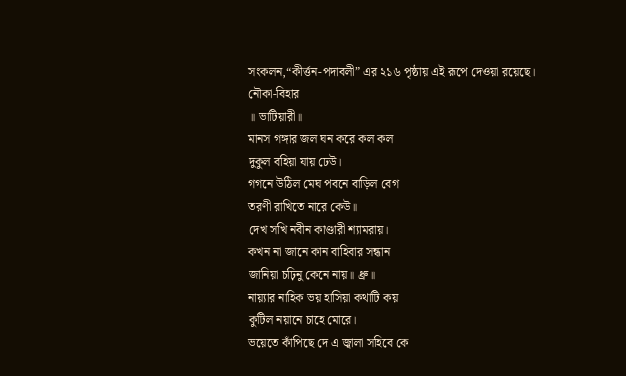সংকলন,“কীর্ত্তন-পদাবলী” এর ২১৬ পৃষ্ঠায় এই রূপে দেওয়া রয়েছে।
নৌকা-বিহার
॥ ভাটিয়ারী॥
মানস গঙ্গার জল ঘন করে কল কল
দুকুল বহিয়া যায় ঢেউ।
গগনে উঠিল মেঘ পবনে বাড়িল বেগ
তরণী রাখিতে নারে কেউ॥
দেখ সখি নবীন কাণ্ডারী শ্যামরায়।
কখন না জানে কান বাহিবার সন্ধান
জানিয়া চঢ়িনু কেনে নায়॥ ধ্রু॥
নায়্যার নাহিক ভয় হাসিয়া কথাটি কয়
কুটিল নয়ানে চাহে মোরে।
ভয়েতে কাঁপিছে দে এ জ্বালা সহিবে কে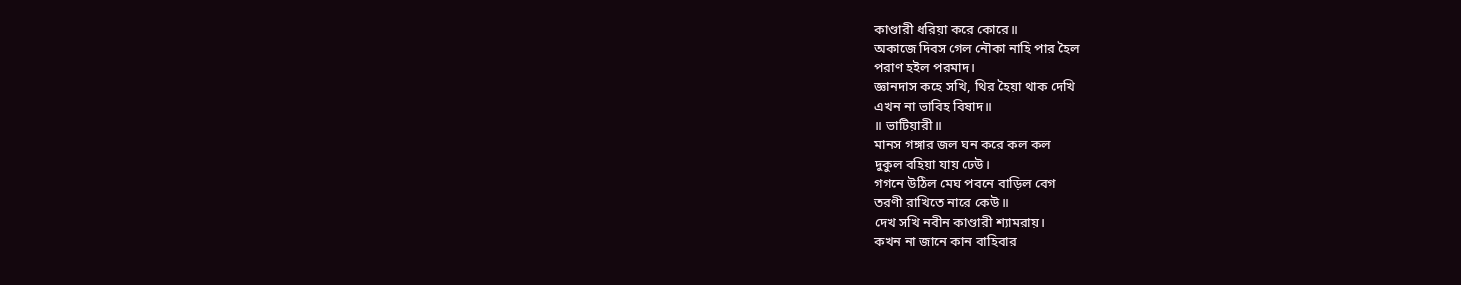কাণ্ডারী ধরিয়া করে কোরে॥
অকাজে দিবস গেল নৌকা নাহি পার হৈল
পরাণ হইল পরমাদ।
জ্ঞানদাস কহে সখি, থির হৈয়া থাক দেখি
এখন না ভাবিহ বিষাদ॥
॥ ভাটিয়ারী॥
মানস গঙ্গার জল ঘন করে কল কল
দুকুল বহিয়া যায় ঢেউ।
গগনে উঠিল মেঘ পবনে বাড়িল বেগ
তরণী রাখিতে নারে কেউ॥
দেখ সখি নবীন কাণ্ডারী শ্যামরায়।
কখন না জানে কান বাহিবার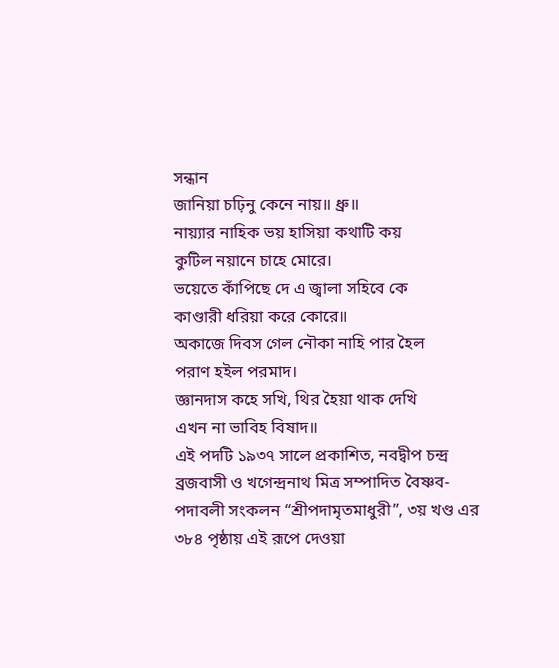সন্ধান
জানিয়া চঢ়িনু কেনে নায়॥ ধ্রু॥
নায়্যার নাহিক ভয় হাসিয়া কথাটি কয়
কুটিল নয়ানে চাহে মোরে।
ভয়েতে কাঁপিছে দে এ জ্বালা সহিবে কে
কাণ্ডারী ধরিয়া করে কোরে॥
অকাজে দিবস গেল নৌকা নাহি পার হৈল
পরাণ হইল পরমাদ।
জ্ঞানদাস কহে সখি, থির হৈয়া থাক দেখি
এখন না ভাবিহ বিষাদ॥
এই পদটি ১৯৩৭ সালে প্রকাশিত, নবদ্বীপ চন্দ্র ব্রজবাসী ও খগেন্দ্রনাথ মিত্র সম্পাদিত বৈষ্ণব-পদাবলী সংকলন “শ্রীপদামৃতমাধুরী”, ৩য় খণ্ড এর ৩৮৪ পৃষ্ঠায় এই রূপে দেওয়া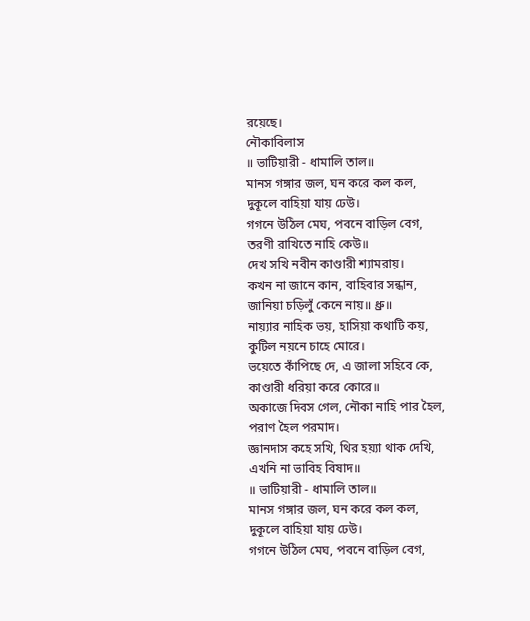রয়েছে।
নৌকাবিলাস
॥ ভাটিয়ারী - ধামালি তাল॥
মানস গঙ্গার জল, ঘন করে কল কল,
দুকূলে বাহিয়া যায় ঢেউ।
গগনে উঠিল মেঘ, পবনে বাড়িল বেগ,
তরণী রাখিতে নাহি কেউ॥
দেখ সখি নবীন কাণ্ডারী শ্যামরায়।
কখন না জানে কান, বাহিবার সন্ধান,
জানিয়া চড়িলুঁ কেনে নায়॥ ধ্রু॥
নায়্যার নাহিক ভয়, হাসিয়া কথাটি কয়,
কুটিল নয়নে চাহে মোরে।
ভয়েতে কাঁপিছে দে, এ জালা সহিবে কে,
কাণ্ডারী ধরিয়া করে কোরে॥
অকাজে দিবস গেল, নৌকা নাহি পার হৈল,
পরাণ হৈল পরমাদ।
জ্ঞানদাস কহে সখি, থির হয়্যা থাক দেখি,
এখনি না ভাবিহ বিষাদ॥
॥ ভাটিয়ারী - ধামালি তাল॥
মানস গঙ্গার জল, ঘন করে কল কল,
দুকূলে বাহিয়া যায় ঢেউ।
গগনে উঠিল মেঘ, পবনে বাড়িল বেগ,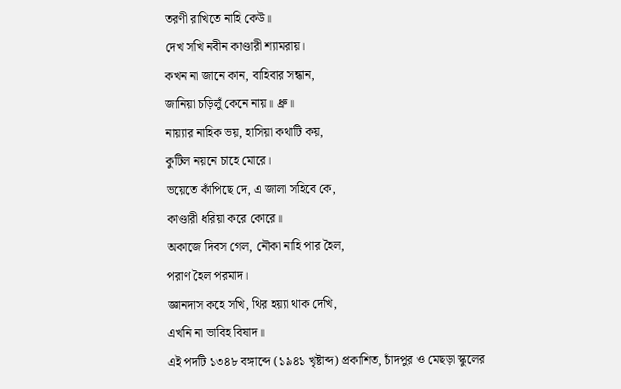তরণী রাখিতে নাহি কেউ॥
দেখ সখি নবীন কাণ্ডারী শ্যামরায়।
কখন না জানে কান, বাহিবার সন্ধান,
জানিয়া চড়িলুঁ কেনে নায়॥ ধ্রু॥
নায়্যার নাহিক ভয়, হাসিয়া কথাটি কয়,
কুটিল নয়নে চাহে মোরে।
ভয়েতে কাঁপিছে দে, এ জালা সহিবে কে,
কাণ্ডারী ধরিয়া করে কোরে॥
অকাজে দিবস গেল, নৌকা নাহি পার হৈল,
পরাণ হৈল পরমাদ।
জ্ঞানদাস কহে সখি, থির হয়্যা থাক দেখি,
এখনি না ভাবিহ বিষাদ॥
এই পদটি ১৩৪৮ বঙ্গাব্দে (১৯৪১ খৃষ্টাব্দ) প্রকাশিত, চাঁদপুর ও মেছড়া স্কুলের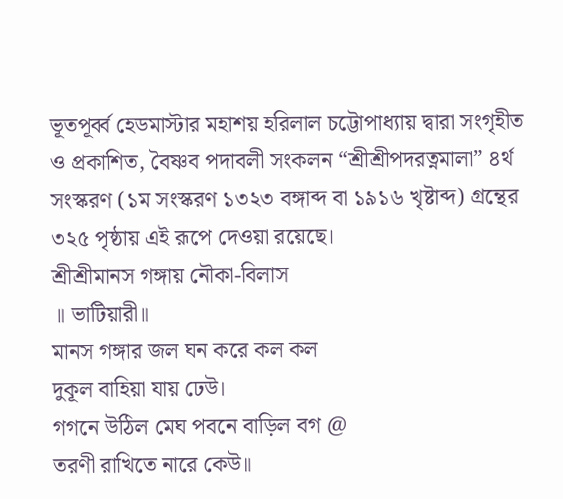ভূতপূর্ব্ব হেডমাস্টার মহাশয় হরিলাল চট্টোপাধ্যায় দ্বারা সংগৃহীত ও প্রকাশিত, বৈষ্ণব পদাবলী সংকলন “শ্রীশ্রীপদরত্নমালা” ৪র্থ সংস্করণ (১ম সংস্করণ ১৩২৩ বঙ্গাব্দ বা ১৯১৬ খৃষ্টাব্দ) গ্রন্থের ৩২৫ পৃষ্ঠায় এই রূপে দেওয়া রয়েছে।
শ্রীশ্রীমানস গঙ্গায় নৌকা-বিলাস
॥ ভাটিয়ারী॥
মানস গঙ্গার জল ঘন করে কল কল
দুকূল বাহিয়া যায় ঢেউ।
গগনে উঠিল মেঘ পবনে বাড়িল বগ @
তরণী রাখিতে নারে কেউ॥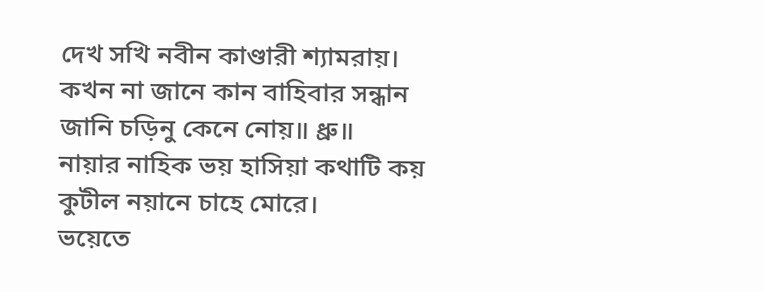দেখ সখি নবীন কাণ্ডারী শ্যামরায়।
কখন না জানে কান বাহিবার সন্ধান
জানি চড়িনু কেনে নোয়॥ ধ্রু॥
নায়ার নাহিক ভয় হাসিয়া কথাটি কয়
কুটীল নয়ানে চাহে মোরে।
ভয়েতে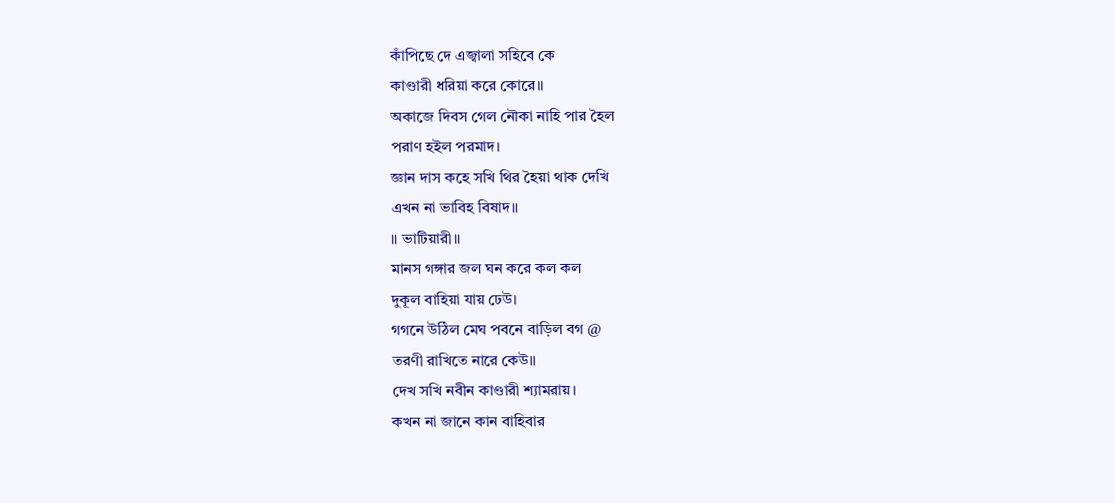কাঁপিছে দে এজ্বালা সহিবে কে
কাণ্ডারী ধরিয়া করে কোরে॥
অকাজে দিবস গেল নৌকা নাহি পার হৈল
পরাণ হইল পরমাদ।
জ্ঞান দাস কহে সখি থির হৈয়া থাক দেখি
এখন না ভাবিহ বিষাদ॥
॥ ভাটিয়ারী॥
মানস গঙ্গার জল ঘন করে কল কল
দুকূল বাহিয়া যায় ঢেউ।
গগনে উঠিল মেঘ পবনে বাড়িল বগ @
তরণী রাখিতে নারে কেউ॥
দেখ সখি নবীন কাণ্ডারী শ্যামরায়।
কখন না জানে কান বাহিবার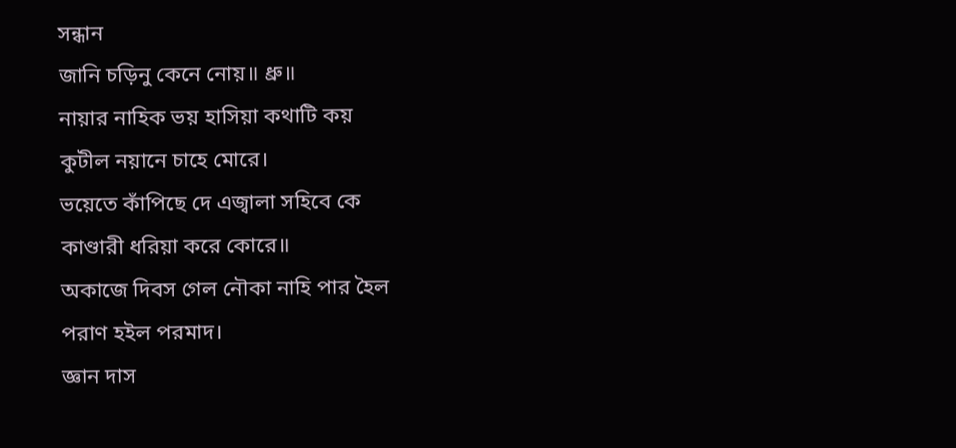সন্ধান
জানি চড়িনু কেনে নোয়॥ ধ্রু॥
নায়ার নাহিক ভয় হাসিয়া কথাটি কয়
কুটীল নয়ানে চাহে মোরে।
ভয়েতে কাঁপিছে দে এজ্বালা সহিবে কে
কাণ্ডারী ধরিয়া করে কোরে॥
অকাজে দিবস গেল নৌকা নাহি পার হৈল
পরাণ হইল পরমাদ।
জ্ঞান দাস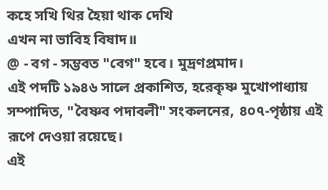কহে সখি থির হৈয়া থাক দেখি
এখন না ভাবিহ বিষাদ॥
@ - বগ - সম্ভবত "বেগ" হবে। মুদ্রণপ্রমাদ।
এই পদটি ১৯৪৬ সালে প্রকাশিত, হরেকৃষ্ণ মুখোপাধ্যায় সম্পাদিত, "বৈষ্ণব পদাবলী" সংকলনের, ৪০৭-পৃষ্ঠায় এই রূপে দেওয়া রয়েছে।
এই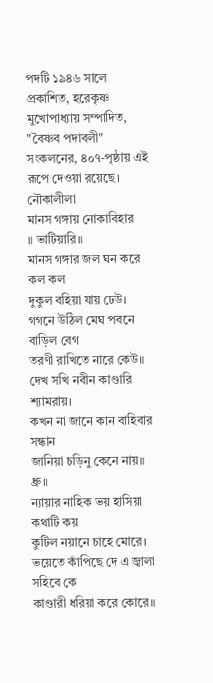পদটি ১৯৪৬ সালে প্রকাশিত, হরেকৃষ্ণ মুখোপাধ্যায় সম্পাদিত, "বৈষ্ণব পদাবলী" সংকলনের, ৪০৭-পৃষ্ঠায় এই রূপে দেওয়া রয়েছে।
নৌকালীলা
মানস গঙ্গায় নোকাবিহার
॥ ভাটিয়ারি॥
মানস গঙ্গার জল ঘন করে কল কল
দুকুল বহিয়া যায় ঢেউ।
গগনে উঠিল মেঘ পবনে বাড়িল বেগ
তরণী রাখিতে নারে কেউ॥
দেখ সখি নবীন কাণ্ডারি শ্যামরায়।
কখন না জানে কান বাহিবার সন্ধান
জানিয়া চড়িনু কেনে নায়॥ ধ্রু॥
ন্যায়ার নাহিক ভয় হাসিয়া কথাটি কয়
কুটিল নয়ানে চাহে মোরে।
ভয়েতে কাঁপিছে দে এ জ্বালা সহিবে কে
কাণ্ডারী ধরিয়া করে কোরে॥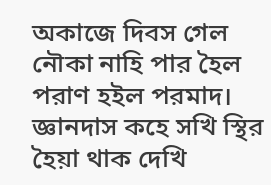অকাজে দিবস গেল নৌকা নাহি পার হৈল
পরাণ হইল পরমাদ।
জ্ঞানদাস কহে সখি স্থির হৈয়া থাক দেখি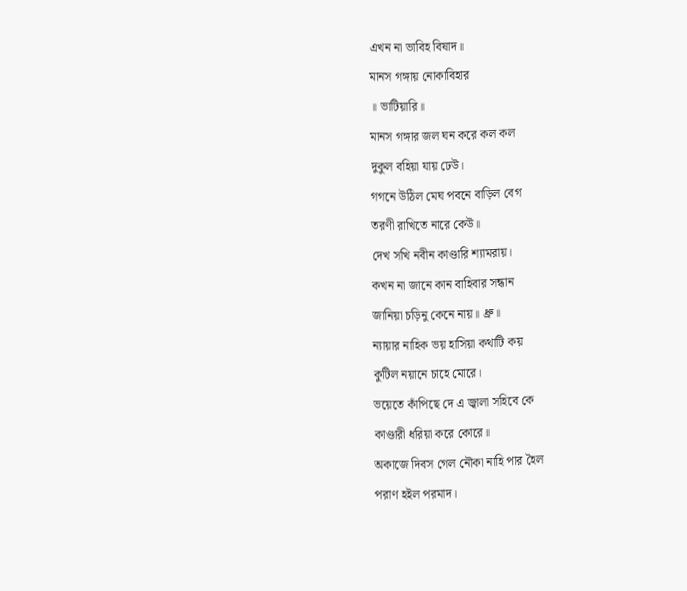এখন না ভাবিহ বিষাদ॥
মানস গঙ্গায় নোকাবিহার
॥ ভাটিয়ারি॥
মানস গঙ্গার জল ঘন করে কল কল
দুকুল বহিয়া যায় ঢেউ।
গগনে উঠিল মেঘ পবনে বাড়িল বেগ
তরণী রাখিতে নারে কেউ॥
দেখ সখি নবীন কাণ্ডারি শ্যামরায়।
কখন না জানে কান বাহিবার সন্ধান
জানিয়া চড়িনু কেনে নায়॥ ধ্রু॥
ন্যায়ার নাহিক ভয় হাসিয়া কথাটি কয়
কুটিল নয়ানে চাহে মোরে।
ভয়েতে কাঁপিছে দে এ জ্বালা সহিবে কে
কাণ্ডারী ধরিয়া করে কোরে॥
অকাজে দিবস গেল নৌকা নাহি পার হৈল
পরাণ হইল পরমাদ।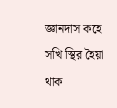জ্ঞানদাস কহে সখি স্থির হৈয়া থাক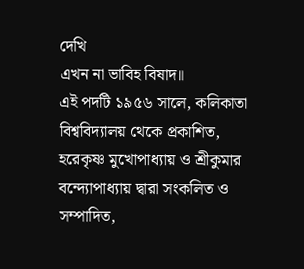দেখি
এখন না ভাবিহ বিষাদ॥
এই পদটি ১৯৫৬ সালে, কলিকাতা বিশ্ববিদ্যালয় থেকে প্রকাশিত, হরেকৃষ্ণ মুখোপাধ্যায় ও শ্রীকুমার বন্দ্যোপাধ্যায় দ্বারা সংকলিত ও সম্পাদিত,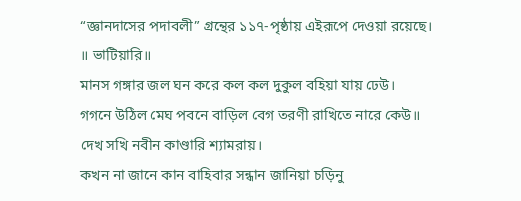“জ্ঞানদাসের পদাবলী” গ্রন্থের ১১৭-পৃষ্ঠায় এইরূপে দেওয়া রয়েছে।
॥ ভাটিয়ারি॥
মানস গঙ্গার জল ঘন করে কল কল দুকুল বহিয়া যায় ঢেউ।
গগনে উঠিল মেঘ পবনে বাড়িল বেগ তরণী রাখিতে নারে কেউ॥
দেখ সখি নবীন কাণ্ডারি শ্যামরায়।
কখন না জানে কান বাহিবার সন্ধান জানিয়া চড়িনু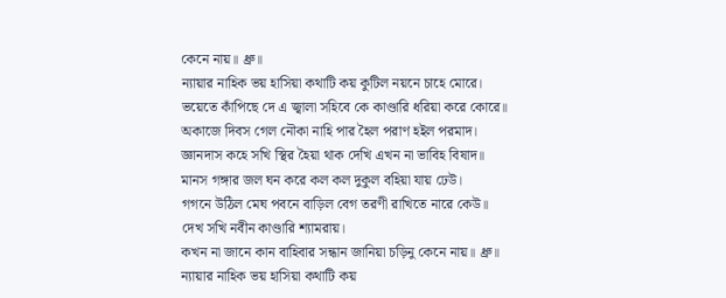কেনে নায়॥ ধ্রু॥
ন্যায়ার নাহিক ভয় হাসিয়া কথাটি কয় কুটিল নয়নে চাহে মোরে।
ভয়েতে কাঁপিছে দে এ জ্বালা সহিবে কে কাণ্ডারি ধরিয়া করে কোরে॥
অকাজে দিবস গেল নৌকা নাহি পার হৈল পরাণ হইল পরমাদ।
জ্ঞানদাস কহে সখি স্থির হৈয়া থাক দেখি এখন না ভাবিহ বিষাদ॥
মানস গঙ্গার জল ঘন করে কল কল দুকুল বহিয়া যায় ঢেউ।
গগনে উঠিল মেঘ পবনে বাড়িল বেগ তরণী রাখিতে নারে কেউ॥
দেখ সখি নবীন কাণ্ডারি শ্যামরায়।
কখন না জানে কান বাহিবার সন্ধান জানিয়া চড়িনু কেনে নায়॥ ধ্রু॥
ন্যায়ার নাহিক ভয় হাসিয়া কথাটি কয়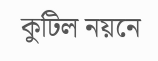কুটিল নয়নে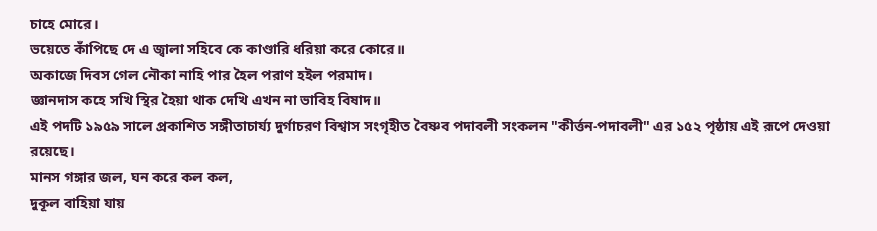চাহে মোরে।
ভয়েতে কাঁপিছে দে এ জ্বালা সহিবে কে কাণ্ডারি ধরিয়া করে কোরে॥
অকাজে দিবস গেল নৌকা নাহি পার হৈল পরাণ হইল পরমাদ।
জ্ঞানদাস কহে সখি স্থির হৈয়া থাক দেখি এখন না ভাবিহ বিষাদ॥
এই পদটি ১৯৫৯ সালে প্রকাশিত সঙ্গীতাচার্য্য দুর্গাচরণ বিশ্বাস সংগৃহীত বৈষ্ণব পদাবলী সংকলন "কীর্ত্তন-পদাবলী" এর ১৫২ পৃষ্ঠায় এই রূপে দেওয়া রয়েছে।
মানস গঙ্গার জল, ঘন করে কল কল,
দুকূল বাহিয়া যায়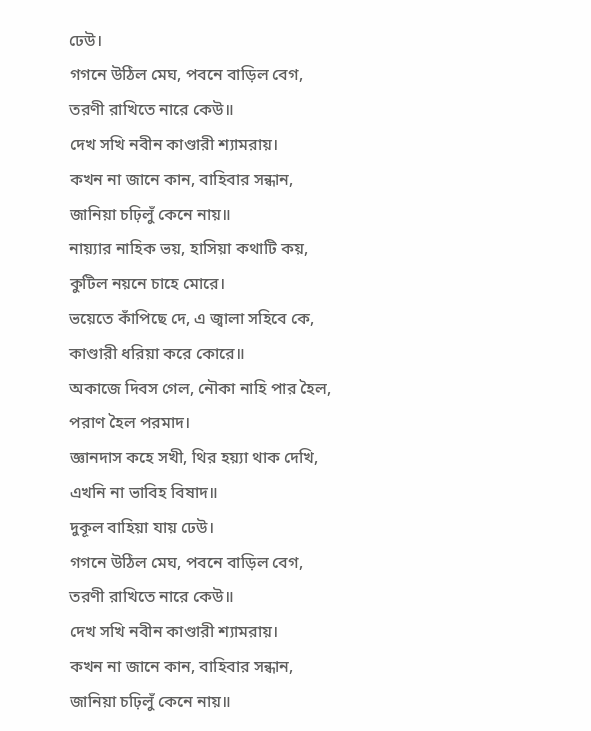ঢেউ।
গগনে উঠিল মেঘ, পবনে বাড়িল বেগ,
তরণী রাখিতে নারে কেউ॥
দেখ সখি নবীন কাণ্ডারী শ্যামরায়।
কখন না জানে কান, বাহিবার সন্ধান,
জানিয়া চঢ়িলুঁ কেনে নায়॥
নায়্যার নাহিক ভয়, হাসিয়া কথাটি কয়,
কুটিল নয়নে চাহে মোরে।
ভয়েতে কাঁপিছে দে, এ জ্বালা সহিবে কে,
কাণ্ডারী ধরিয়া করে কোরে॥
অকাজে দিবস গেল, নৌকা নাহি পার হৈল,
পরাণ হৈল পরমাদ।
জ্ঞানদাস কহে সখী, থির হয়্যা থাক দেখি,
এখনি না ভাবিহ বিষাদ॥
দুকূল বাহিয়া যায় ঢেউ।
গগনে উঠিল মেঘ, পবনে বাড়িল বেগ,
তরণী রাখিতে নারে কেউ॥
দেখ সখি নবীন কাণ্ডারী শ্যামরায়।
কখন না জানে কান, বাহিবার সন্ধান,
জানিয়া চঢ়িলুঁ কেনে নায়॥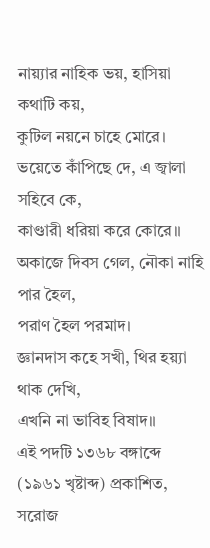নায়্যার নাহিক ভয়, হাসিয়া কথাটি কয়,
কুটিল নয়নে চাহে মোরে।
ভয়েতে কাঁপিছে দে, এ জ্বালা সহিবে কে,
কাণ্ডারী ধরিয়া করে কোরে॥
অকাজে দিবস গেল, নৌকা নাহি পার হৈল,
পরাণ হৈল পরমাদ।
জ্ঞানদাস কহে সখী, থির হয়্যা থাক দেখি,
এখনি না ভাবিহ বিষাদ॥
এই পদটি ১৩৬৮ বঙ্গাব্দে (১৯৬১ খৃষ্টাব্দ) প্রকাশিত, সরোজ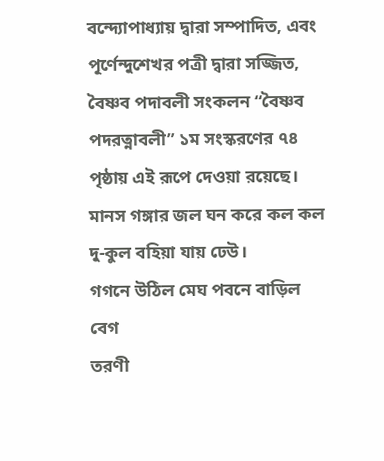বন্দ্যোপাধ্যায় দ্বারা সম্পাদিত, এবং পূর্ণেন্দুশেখর পত্রী দ্বারা সজ্জিত, বৈষ্ণব পদাবলী সংকলন “বৈষ্ণব পদরত্নাবলী” ১ম সংস্করণের ৭৪ পৃষ্ঠায় এই রূপে দেওয়া রয়েছে।
মানস গঙ্গার জল ঘন করে কল কল
দু-কুল বহিয়া যায় ঢেউ।
গগনে উঠিল মেঘ পবনে বাড়িল বেগ
তরণী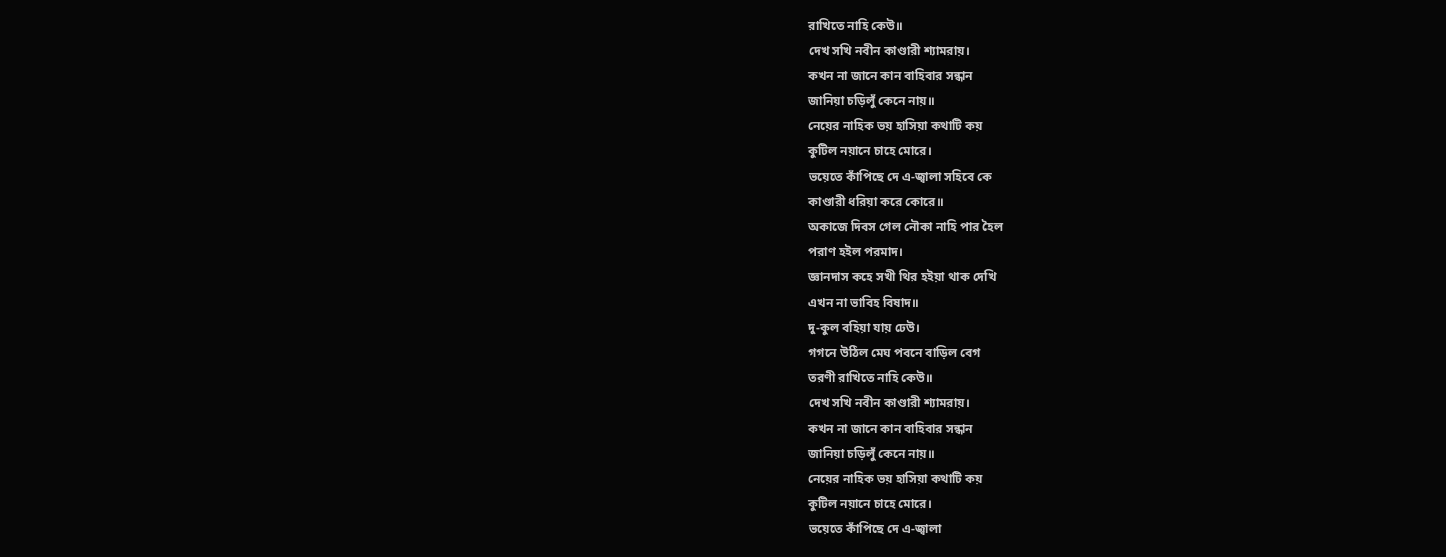রাখিতে নাহি কেউ॥
দেখ সখি নবীন কাণ্ডারী শ্যামরায়।
কখন না জানে কান বাহিবার সন্ধান
জানিয়া চড়িলুঁ কেনে নায়॥
নেয়ের নাহিক ভয় হাসিয়া কথাটি কয়
কুটিল নয়ানে চাহে মোরে।
ভয়েতে কাঁপিছে দে এ-জ্বালা সহিবে কে
কাণ্ডারী ধরিয়া করে কোরে॥
অকাজে দিবস গেল নৌকা নাহি পার হৈল
পরাণ হইল পরমাদ।
জ্ঞানদাস কহে সখী থির হইয়া থাক দেখি
এখন না ভাবিহ বিষাদ॥
দু-কুল বহিয়া যায় ঢেউ।
গগনে উঠিল মেঘ পবনে বাড়িল বেগ
তরণী রাখিতে নাহি কেউ॥
দেখ সখি নবীন কাণ্ডারী শ্যামরায়।
কখন না জানে কান বাহিবার সন্ধান
জানিয়া চড়িলুঁ কেনে নায়॥
নেয়ের নাহিক ভয় হাসিয়া কথাটি কয়
কুটিল নয়ানে চাহে মোরে।
ভয়েতে কাঁপিছে দে এ-জ্বালা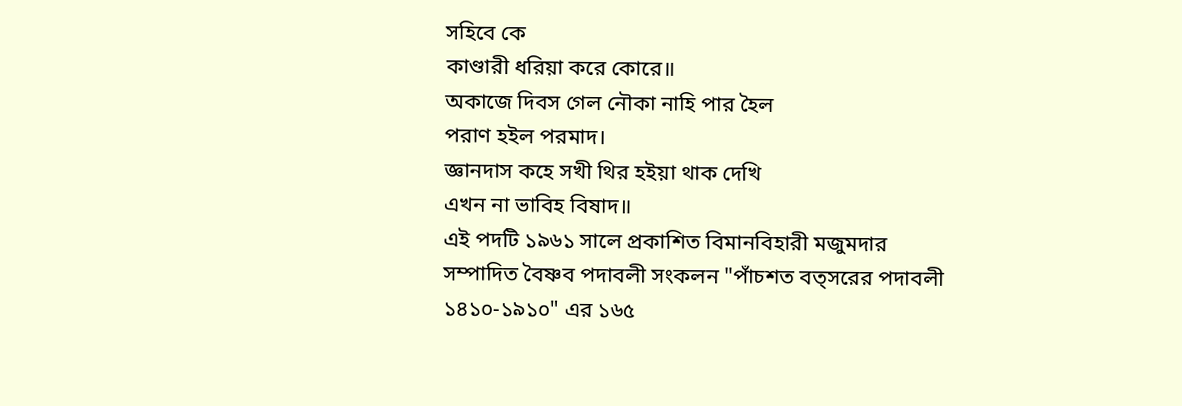সহিবে কে
কাণ্ডারী ধরিয়া করে কোরে॥
অকাজে দিবস গেল নৌকা নাহি পার হৈল
পরাণ হইল পরমাদ।
জ্ঞানদাস কহে সখী থির হইয়া থাক দেখি
এখন না ভাবিহ বিষাদ॥
এই পদটি ১৯৬১ সালে প্রকাশিত বিমানবিহারী মজুমদার সম্পাদিত বৈষ্ণব পদাবলী সংকলন "পাঁচশত বত্সরের পদাবলী ১৪১০-১৯১০" এর ১৬৫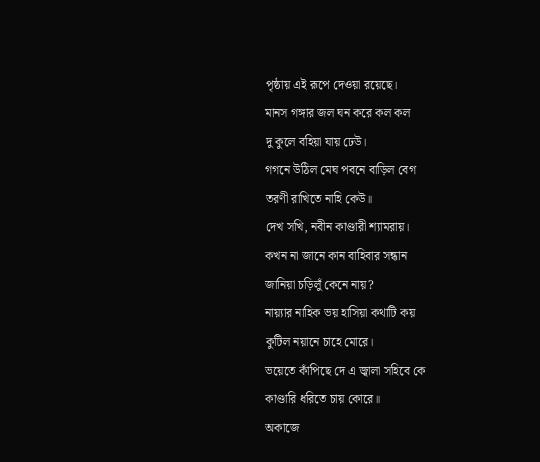পৃষ্ঠায় এই রূপে দেওয়া রয়েছে।
মানস গঙ্গার জল ঘন করে কল কল
দু কুলে বহিয়া যায় ঢেউ।
গগনে উঠিল মেঘ পবনে বাড়িল বেগ
তরণী রাখিতে নাহি কেউ॥
দেখ সখি, নবীন কাণ্ডারী শ্যামরায়।
কখন না জানে কান বাহিবার সন্ধান
জানিয়া চড়িলুঁ কেনে নায়?
নায়্যার নাহিক ভয় হাসিয়া কথাটি কয়
কুটিল নয়ানে চাহে মোরে।
ভয়েতে কাঁপিছে দে এ জ্বালা সহিবে কে
কাণ্ডারি ধরিতে চায় কোরে॥
অকাজে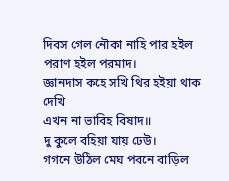দিবস গেল নৌকা নাহি পার হইল
পরাণ হইল পরমাদ।
জ্ঞানদাস কহে সখি থির হইয়া থাক দেখি
এখন না ভাবিহ বিষাদ॥
দু কুলে বহিয়া যায় ঢেউ।
গগনে উঠিল মেঘ পবনে বাড়িল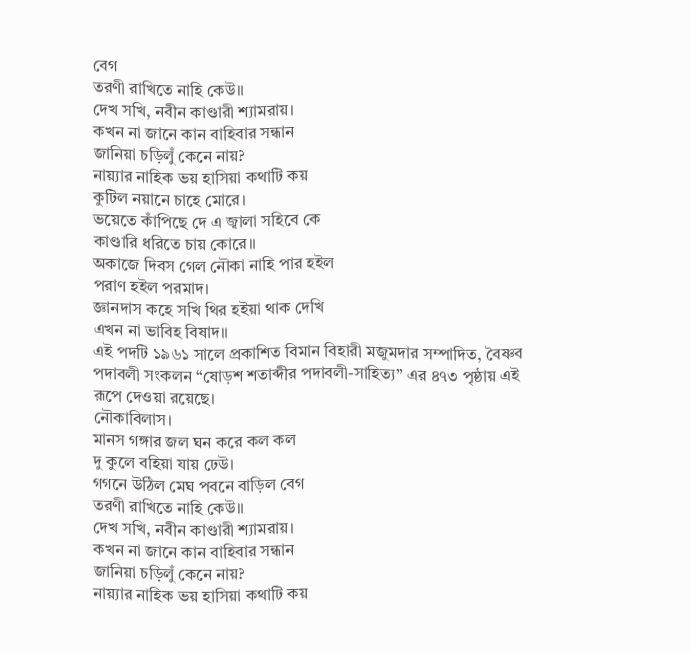বেগ
তরণী রাখিতে নাহি কেউ॥
দেখ সখি, নবীন কাণ্ডারী শ্যামরায়।
কখন না জানে কান বাহিবার সন্ধান
জানিয়া চড়িলুঁ কেনে নায়?
নায়্যার নাহিক ভয় হাসিয়া কথাটি কয়
কুটিল নয়ানে চাহে মোরে।
ভয়েতে কাঁপিছে দে এ জ্বালা সহিবে কে
কাণ্ডারি ধরিতে চায় কোরে॥
অকাজে দিবস গেল নৌকা নাহি পার হইল
পরাণ হইল পরমাদ।
জ্ঞানদাস কহে সখি থির হইয়া থাক দেখি
এখন না ভাবিহ বিষাদ॥
এই পদটি ১৯৬১ সালে প্রকাশিত বিমান বিহারী মজুমদার সম্পাদিত, বৈষ্ণব পদাবলী সংকলন “ষোড়শ শতাব্দীর পদাবলী-সাহিত্য” এর ৪৭৩ পৃষ্ঠায় এই রূপে দেওয়া রয়েছে।
নৌকাবিলাস।
মানস গঙ্গার জল ঘন করে কল কল
দু কুলে বহিয়া যায় ঢেউ।
গগনে উঠিল মেঘ পবনে বাড়িল বেগ
তরণী রাখিতে নাহি কেউ॥
দেখ সখি, নবীন কাণ্ডারী শ্যামরায়।
কখন না জানে কান বাহিবার সন্ধান
জানিয়া চড়িলুঁ কেনে নায়?
নায়্যার নাহিক ভয় হাসিয়া কথাটি কয়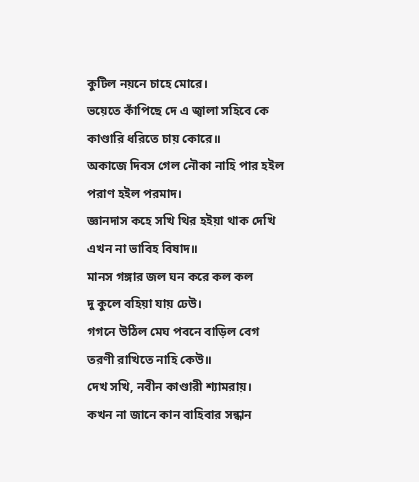কুটিল নয়নে চাহে মোরে।
ভয়েতে কাঁপিছে দে এ জ্বালা সহিবে কে
কাণ্ডারি ধরিতে চায় কোরে॥
অকাজে দিবস গেল নৌকা নাহি পার হইল
পরাণ হইল পরমাদ।
জ্ঞানদাস কহে সখি থির হইয়া থাক দেখি
এখন না ভাবিহ বিষাদ॥
মানস গঙ্গার জল ঘন করে কল কল
দু কুলে বহিয়া যায় ঢেউ।
গগনে উঠিল মেঘ পবনে বাড়িল বেগ
তরণী রাখিতে নাহি কেউ॥
দেখ সখি, নবীন কাণ্ডারী শ্যামরায়।
কখন না জানে কান বাহিবার সন্ধান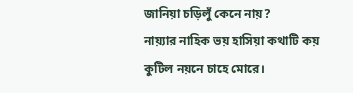জানিয়া চড়িলুঁ কেনে নায়?
নায়্যার নাহিক ভয় হাসিয়া কথাটি কয়
কুটিল নয়নে চাহে মোরে।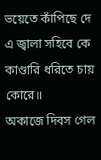ভয়েতে কাঁপিছে দে এ জ্বালা সহিবে কে
কাণ্ডারি ধরিতে চায় কোরে॥
অকাজে দিবস গেল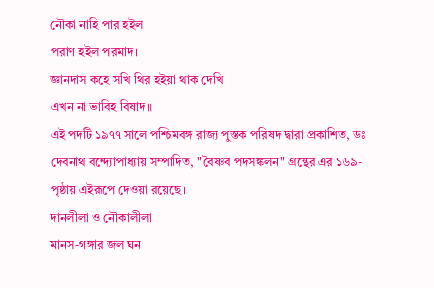নৌকা নাহি পার হইল
পরাণ হইল পরমাদ।
জ্ঞানদাস কহে সখি থির হইয়া থাক দেখি
এখন না ভাবিহ বিষাদ॥
এই পদটি ১৯৭৭ সালে পশ্চিমবঙ্গ রাজ্য পুস্তক পরিষদ দ্বারা প্রকাশিত, ডঃ দেবনাথ বন্দ্যোপাধ্যায় সম্পাদিত, "বৈষ্ণব পদসঙ্কলন" গ্রন্থের এর ১৬৯-পৃষ্ঠায় এইরূপে দেওয়া রয়েছে।
দানলীলা ও নৌকালীলা
মানস-গঙ্গার জল ঘন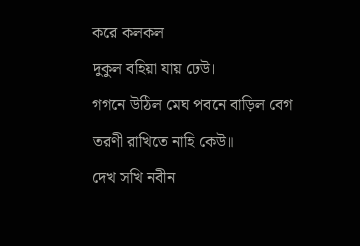করে কলকল
দুকুল বহিয়া যায় ঢেউ।
গগনে উঠিল মেঘ পবনে বাড়িল বেগ
তরণী রাখিতে নাহি কেউ॥
দেখ সখি নবীন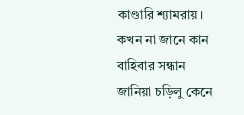কাণ্ডারি শ্যামরায়।
কখন না জানে কান বাহিবার সন্ধান
জানিয়া চড়িলু কেনে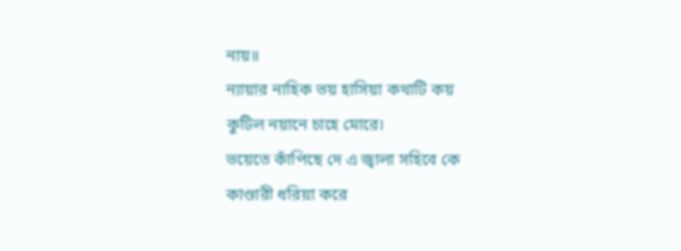নায়॥
ন্যায়ার নাহিক ভয় হাসিয়া কথাটি কয়
কুটিল নয়ানে চাহে মোরে।
ভয়েতে কাঁপিছে দে এ জ্বালা সহিবে কে
কাণ্ডারী ধরিয়া করে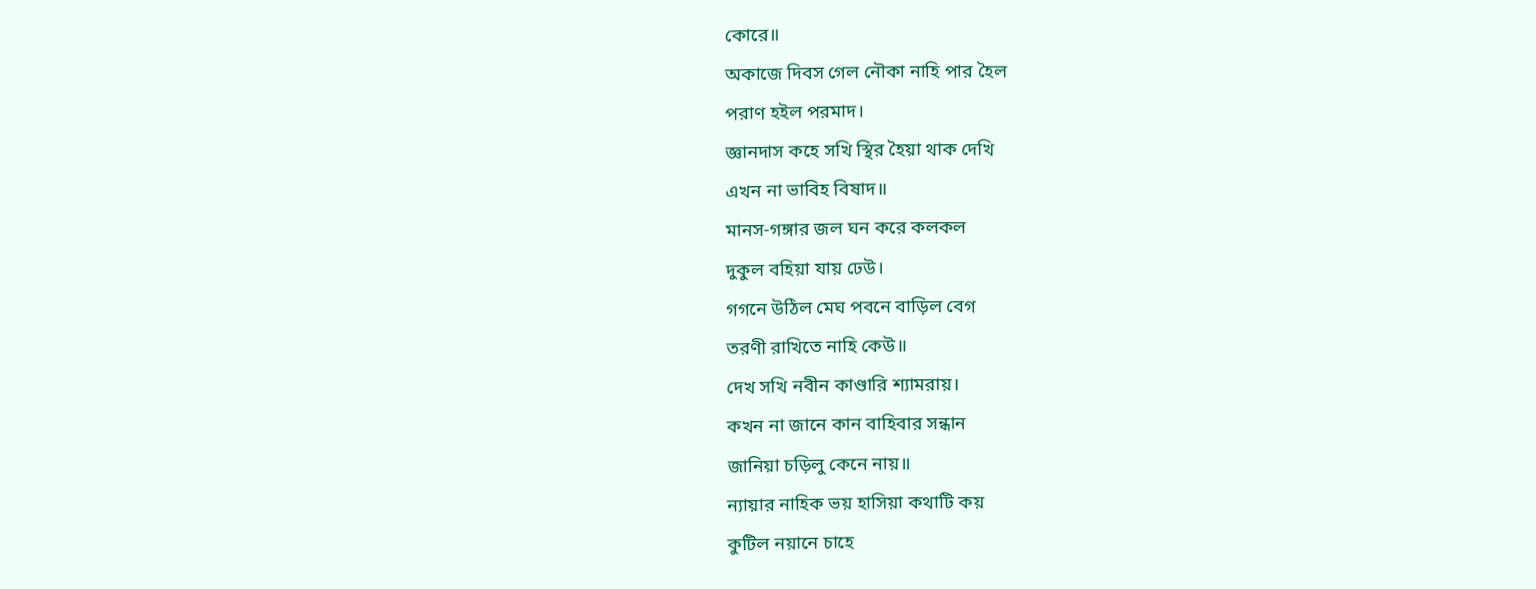কোরে॥
অকাজে দিবস গেল নৌকা নাহি পার হৈল
পরাণ হইল পরমাদ।
জ্ঞানদাস কহে সখি স্থির হৈয়া থাক দেখি
এখন না ভাবিহ বিষাদ॥
মানস-গঙ্গার জল ঘন করে কলকল
দুকুল বহিয়া যায় ঢেউ।
গগনে উঠিল মেঘ পবনে বাড়িল বেগ
তরণী রাখিতে নাহি কেউ॥
দেখ সখি নবীন কাণ্ডারি শ্যামরায়।
কখন না জানে কান বাহিবার সন্ধান
জানিয়া চড়িলু কেনে নায়॥
ন্যায়ার নাহিক ভয় হাসিয়া কথাটি কয়
কুটিল নয়ানে চাহে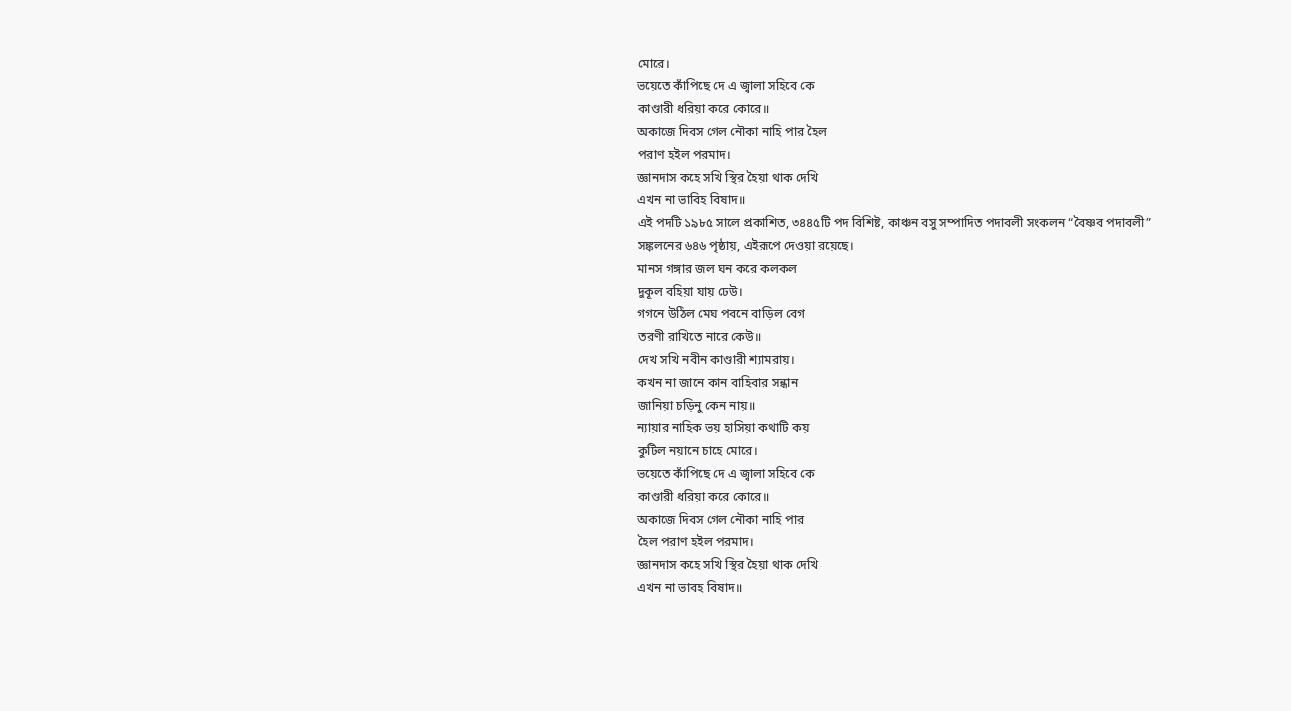মোরে।
ভয়েতে কাঁপিছে দে এ জ্বালা সহিবে কে
কাণ্ডারী ধরিয়া করে কোরে॥
অকাজে দিবস গেল নৌকা নাহি পার হৈল
পরাণ হইল পরমাদ।
জ্ঞানদাস কহে সখি স্থির হৈয়া থাক দেখি
এখন না ভাবিহ বিষাদ॥
এই পদটি ১৯৮৫ সালে প্রকাশিত, ৩৪৪৫টি পদ বিশিষ্ট, কাঞ্চন বসু সম্পাদিত পদাবলী সংকলন “বৈষ্ণব পদাবলী” সঙ্কলনের ৬৪৬ পৃষ্ঠায়, এইরূপে দেওয়া রয়েছে।
মানস গঙ্গার জল ঘন করে কলকল
দুকূল বহিয়া যায় ঢেউ।
গগনে উঠিল মেঘ পবনে বাড়িল বেগ
তরণী রাখিতে নারে কেউ॥
দেখ সখি নবীন কাণ্ডারী শ্যামরায়।
কখন না জানে কান বাহিবার সন্ধান
জানিয়া চড়িনু কেন নায়॥
ন্যায়ার নাহিক ভয় হাসিয়া কথাটি কয়
কুটিল নয়ানে চাহে মোরে।
ভয়েতে কাঁপিছে দে এ জ্বালা সহিবে কে
কাণ্ডারী ধরিয়া করে কোরে॥
অকাজে দিবস গেল নৌকা নাহি পার
হৈল পরাণ হইল পরমাদ।
জ্ঞানদাস কহে সখি স্থির হৈয়া থাক দেখি
এখন না ভাবহ বিষাদ॥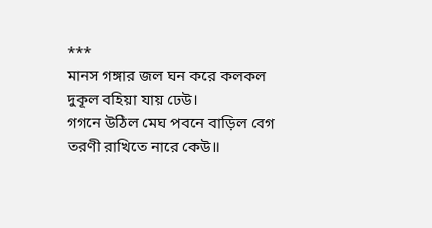***
মানস গঙ্গার জল ঘন করে কলকল
দুকূল বহিয়া যায় ঢেউ।
গগনে উঠিল মেঘ পবনে বাড়িল বেগ
তরণী রাখিতে নারে কেউ॥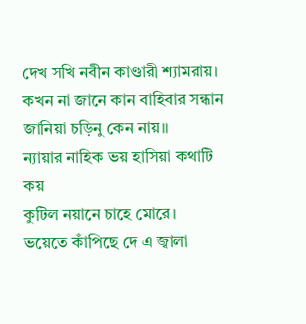দেখ সখি নবীন কাণ্ডারী শ্যামরায়।
কখন না জানে কান বাহিবার সন্ধান
জানিয়া চড়িনু কেন নায়॥
ন্যায়ার নাহিক ভয় হাসিয়া কথাটি কয়
কুটিল নয়ানে চাহে মোরে।
ভয়েতে কাঁপিছে দে এ জ্বালা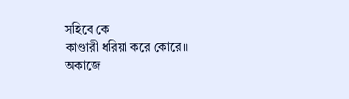সহিবে কে
কাণ্ডারী ধরিয়া করে কোরে॥
অকাজে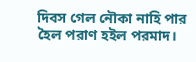দিবস গেল নৌকা নাহি পার
হৈল পরাণ হইল পরমাদ।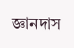জ্ঞানদাস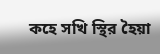কহে সখি স্থির হৈয়া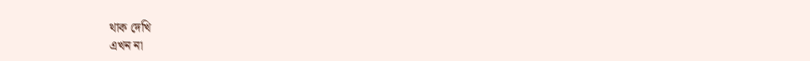থাক দেখি
এখন না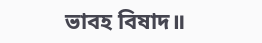ভাবহ বিষাদ॥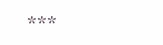***